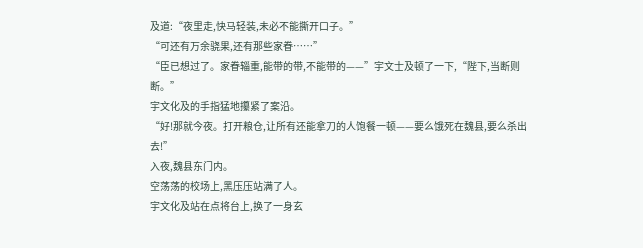及道:“夜里走,快马轻装,未必不能撕开口子。”
“可还有万余骁果,还有那些家眷……”
“臣已想过了。家眷辎重,能带的带,不能带的——”宇文士及顿了一下,“陛下,当断则断。”
宇文化及的手指猛地攥紧了案沿。
“好!那就今夜。打开粮仓,让所有还能拿刀的人饱餐一顿——要么饿死在魏县,要么杀出去!”
入夜,魏县东门内。
空荡荡的校场上,黑压压站满了人。
宇文化及站在点将台上,换了一身玄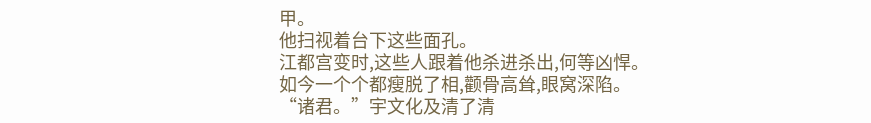甲。
他扫视着台下这些面孔。
江都宫变时,这些人跟着他杀进杀出,何等凶悍。
如今一个个都瘦脱了相,颧骨高耸,眼窝深陷。
“诸君。”宇文化及清了清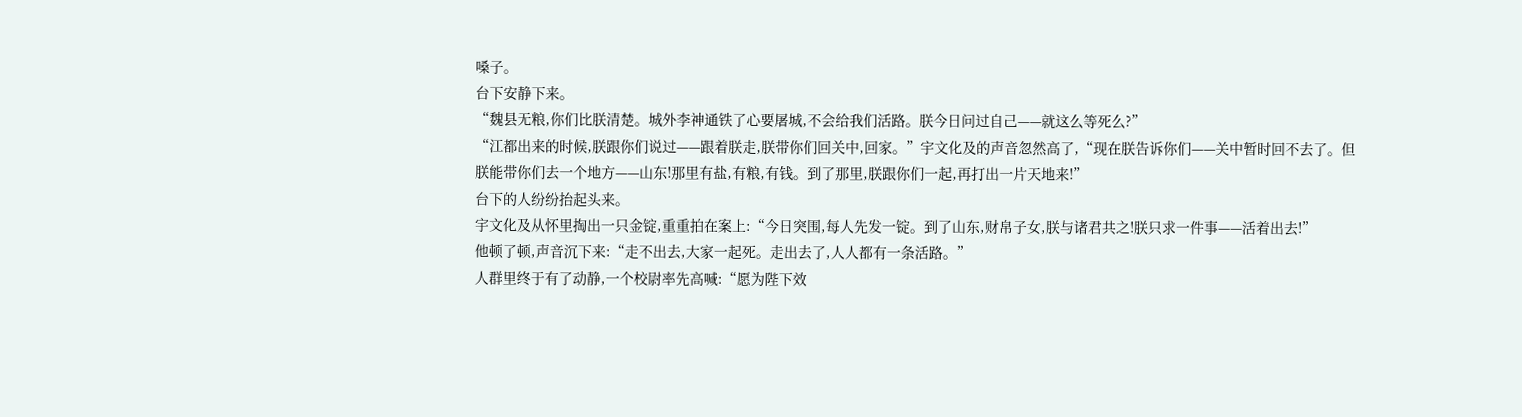嗓子。
台下安静下来。
“魏县无粮,你们比朕清楚。城外李神通铁了心要屠城,不会给我们活路。朕今日问过自己——就这么等死么?”
“江都出来的时候,朕跟你们说过——跟着朕走,朕带你们回关中,回家。”宇文化及的声音忽然高了,“现在朕告诉你们——关中暂时回不去了。但朕能带你们去一个地方——山东!那里有盐,有粮,有钱。到了那里,朕跟你们一起,再打出一片天地来!”
台下的人纷纷抬起头来。
宇文化及从怀里掏出一只金锭,重重拍在案上:“今日突围,每人先发一锭。到了山东,财帛子女,朕与诸君共之!朕只求一件事——活着出去!”
他顿了顿,声音沉下来:“走不出去,大家一起死。走出去了,人人都有一条活路。”
人群里终于有了动静,一个校尉率先高喊:“愿为陛下效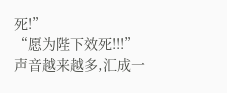死!”
“愿为陛下效死!!!”
声音越来越多,汇成一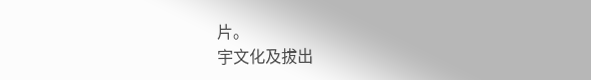片。
宇文化及拔出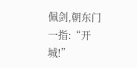佩剑,朝东门一指:“开城!”